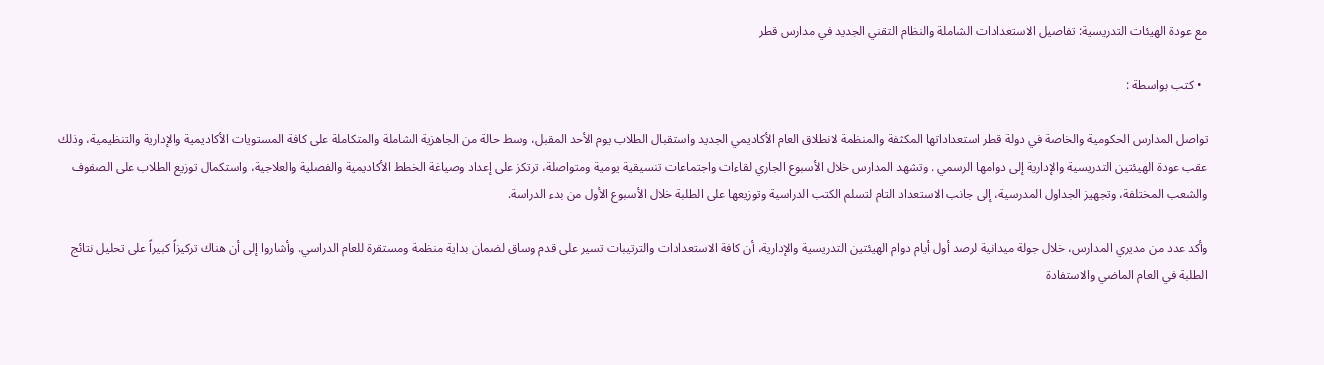مع عودة الهيئات التدريسية: تفاصيل الاستعدادات الشاملة والنظام التقني الجديد في مدارس قطر

  • كتب بواسطة :

تواصل المدارس الحكومية والخاصة في دولة قطر استعداداتها المكثفة والمنظمة لانطلاق العام الأكاديمي الجديد واستقبال الطلاب يوم الأحد المقبل، وسط حالة من الجاهزية الشاملة والمتكاملة على كافة المستويات الأكاديمية والإدارية والتنظيمية، وذلك عقب عودة الهيئتين التدريسية والإدارية إلى دوامها الرسمي . وتشهد المدارس خلال الأسبوع الجاري لقاءات واجتماعات تنسيقية يومية ومتواصلة، ترتكز على إعداد وصياغة الخطط الأكاديمية والفصلية والعلاجية، واستكمال توزيع الطلاب على الصفوف والشعب المختلفة، وتجهيز الجداول المدرسية، إلى جانب الاستعداد التام لتسلم الكتب الدراسية وتوزيعها على الطلبة خلال الأسبوع الأول من بدء الدراسة.

وأكد عدد من مديري المدارس، خلال جولة ميدانية لرصد أول أيام دوام الهيئتين التدريسية والإدارية، أن كافة الاستعدادات والترتيبات تسير على قدم وساق لضمان بداية منظمة ومستقرة للعام الدراسي. وأشاروا إلى أن هناك تركيزاً كبيراً على تحليل نتائج الطلبة في العام الماضي والاستفادة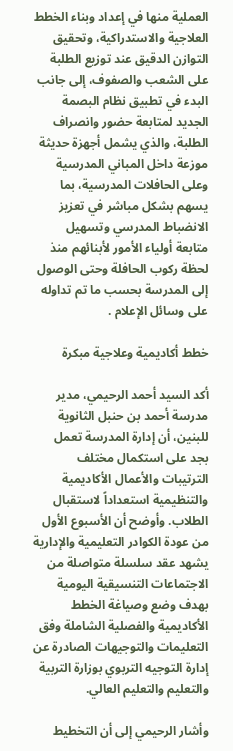العملية منها في إعداد وبناء الخطط العلاجية والاستدراكية، وتحقيق التوازن الدقيق عند توزيع الطلبة على الشعب والصفوف، إلى جانب البدء في تطبيق نظام البصمة الجديد لمتابعة حضور وانصراف الطلبة، والذي يشمل أجهزة حديثة موزعة داخل المباني المدرسية وعلى الحافلات المدرسية، بما يسهم بشكل مباشر في تعزيز الانضباط المدرسي وتسهيل متابعة أولياء الأمور لأبنائهم منذ لحظة ركوب الحافلة وحتى الوصول إلى المدرسة بحسب ما تم تداوله على وسائل الإعلام .

خطط أكاديمية وعلاجية مبكرة

أكد السيد أحمد الرحيمي، مدير مدرسة أحمد بن حنبل الثانوية للبنين، أن إدارة المدرسة تعمل بجد على استكمال مختلف الترتيبات والأعمال الأكاديمية والتنظيمية استعداداً لاستقبال الطلاب. وأوضح أن الأسبوع الأول من عودة الكوادر التعليمية والإدارية يشهد عقد سلسلة متواصلة من الاجتماعات التنسيقية اليومية بهدف وضع وصياغة الخطط الأكاديمية والفصلية الشاملة وفق التعليمات والتوجيهات الصادرة عن إدارة التوجيه التربوي بوزارة التربية والتعليم والتعليم العالي.

وأشار الرحيمي إلى أن التخطيط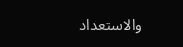والاستعداد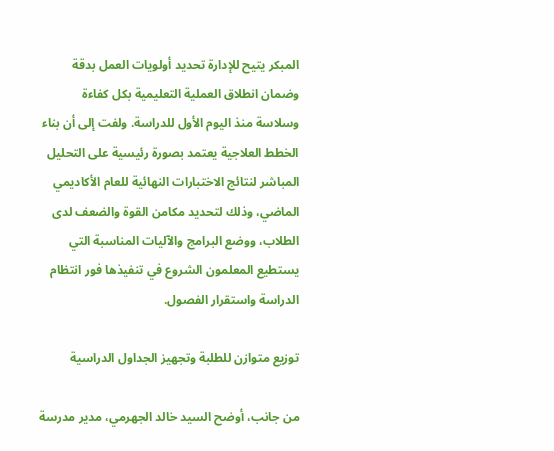المبكر يتيح للإدارة تحديد أولويات العمل بدقة وضمان انطلاق العملية التعليمية بكل كفاءة وسلاسة منذ اليوم الأول للدراسة. ولفت إلى أن بناء الخطط العلاجية يعتمد بصورة رئيسية على التحليل المباشر لنتائج الاختبارات النهائية للعام الأكاديمي الماضي، وذلك لتحديد مكامن القوة والضعف لدى الطلاب، ووضع البرامج والآليات المناسبة التي يستطيع المعلمون الشروع في تنفيذها فور انتظام الدراسة واستقرار الفصول.

توزيع متوازن للطلبة وتجهيز الجداول الدراسية

من جانب، أوضح السيد خالد الجهرمي، مدير مدرسة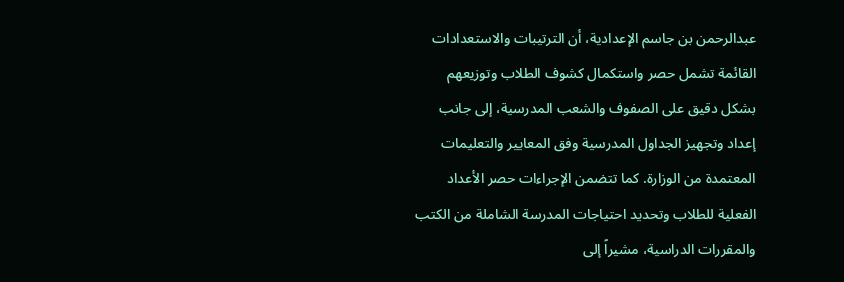عبدالرحمن بن جاسم الإعدادية، أن الترتيبات والاستعدادات القائمة تشمل حصر واستكمال كشوف الطلاب وتوزيعهم بشكل دقيق على الصفوف والشعب المدرسية، إلى جانب إعداد وتجهيز الجداول المدرسية وفق المعايير والتعليمات المعتمدة من الوزارة. كما تتضمن الإجراءات حصر الأعداد الفعلية للطلاب وتحديد احتياجات المدرسة الشاملة من الكتب والمقررات الدراسية، مشيراً إلى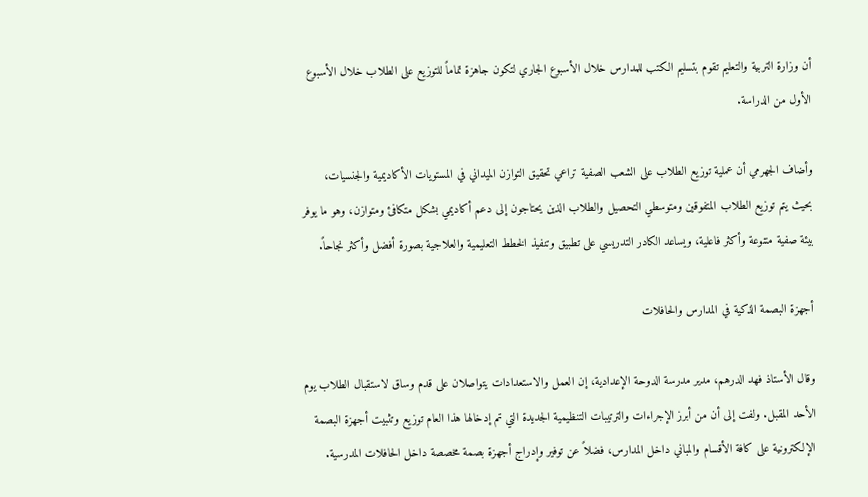أن وزارة التربية والتعليم تقوم بتسليم الكتب للمدارس خلال الأسبوع الجاري لتكون جاهزة تماماً للتوزيع على الطلاب خلال الأسبوع الأول من الدراسة.

وأضاف الجهرمي أن عملية توزيع الطلاب على الشعب الصفية تراعي تحقيق التوازن الميداني في المستويات الأكاديمية والجنسيات، بحيث يتم توزيع الطلاب المتفوقين ومتوسطي التحصيل والطلاب الذين يحتاجون إلى دعم أكاديمي بشكل متكافئ ومتوازن، وهو ما يوفر بيئة صفية متنوعة وأكثر فاعلية، ويساعد الكادر التدريسي على تطبيق وتنفيذ الخطط التعليمية والعلاجية بصورة أفضل وأكثر نجاحاً.

أجهزة البصمة الذكية في المدارس والحافلات

وقال الأستاذ فهد الدرهم، مدير مدرسة الدوحة الإعدادية، إن العمل والاستعدادات يتواصلان على قدم وساق لاستقبال الطلاب يوم الأحد المقبل. ولفت إلى أن من أبرز الإجراءات والترتيبات التنظيمية الجديدة التي تم إدخالها هذا العام توزيع وتثبيت أجهزة البصمة الإلكترونية على كافة الأقسام والمباني داخل المدارس، فضلاً عن توفير وإدراج أجهزة بصمة مخصصة داخل الحافلات المدرسية.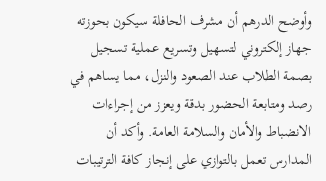وأوضح الدرهم أن مشرف الحافلة سيكون بحوزته جهاز إلكتروني لتسهيل وتسريع عملية تسجيل بصمة الطلاب عند الصعود والنزل، مما يساهم في رصد ومتابعة الحضور بدقة ويعزز من إجراءات الانضباط والأمان والسلامة العامة. وأكد أن المدارس تعمل بالتوازي على إنجاز كافة الترتيبات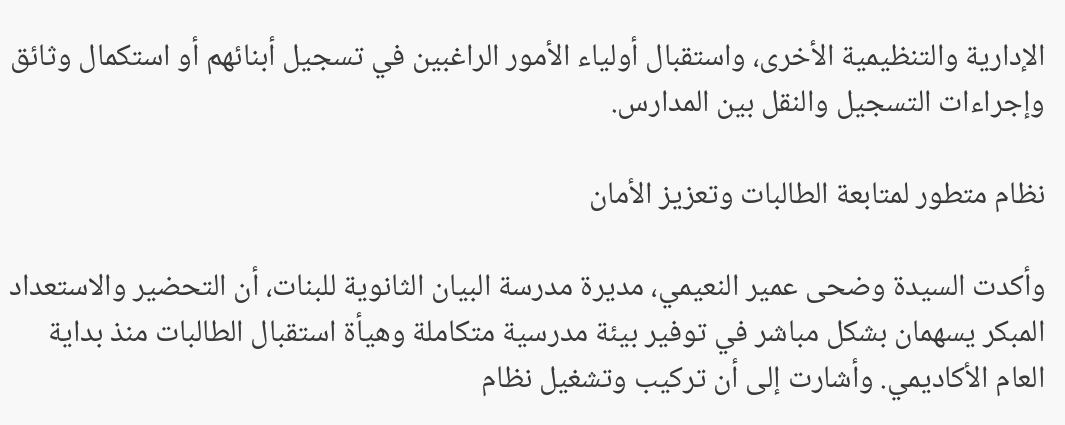الإدارية والتنظيمية الأخرى، واستقبال أولياء الأمور الراغبين في تسجيل أبنائهم أو استكمال وثائق وإجراءات التسجيل والنقل بين المدارس.

نظام متطور لمتابعة الطالبات وتعزيز الأمان

وأكدت السيدة وضحى عمير النعيمي، مديرة مدرسة البيان الثانوية للبنات، أن التحضير والاستعداد المبكر يسهمان بشكل مباشر في توفير بيئة مدرسية متكاملة وهيأة استقبال الطالبات منذ بداية العام الأكاديمي. وأشارت إلى أن تركيب وتشغيل نظام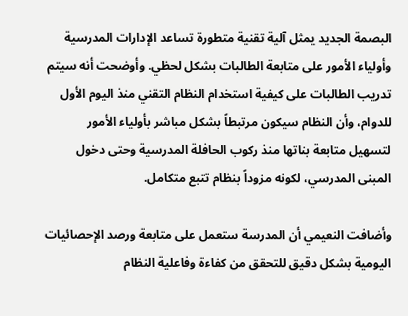البصمة الجديد يمثل آلية تقنية متطورة تساعد الإدارات المدرسية وأولياء الأمور على متابعة الطالبات بشكل لحظي. وأوضحت أنه سيتم تدريب الطالبات على كيفية استخدام النظام التقني منذ اليوم الأول للدوام، وأن النظام سيكون مرتبطاً بشكل مباشر بأولياء الأمور لتسهيل متابعة بناتها منذ ركوب الحافلة المدرسية وحتى دخول المبنى المدرسي، لكونه مزوداً بنظام تتبع متكامل.

وأضافت النعيمي أن المدرسة ستعمل على متابعة ورصد الإحصائيات اليومية بشكل دقيق للتحقق من كفاءة وفاعلية النظام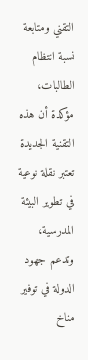التقني ومتابعة نسبة انتظام الطالبات، مؤكدة أن هذه التقنية الجديدة تعتبر نقلة نوعية في تطوير البيئة المدرسية، وتدعم جهود الدولة في توفير مناخ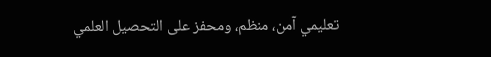تعليمي آمن، منظم، ومحفز على التحصيل العلمي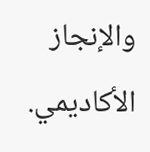والإنجاز الأكاديمي.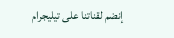إنضم لقناتنا على تيليجرام